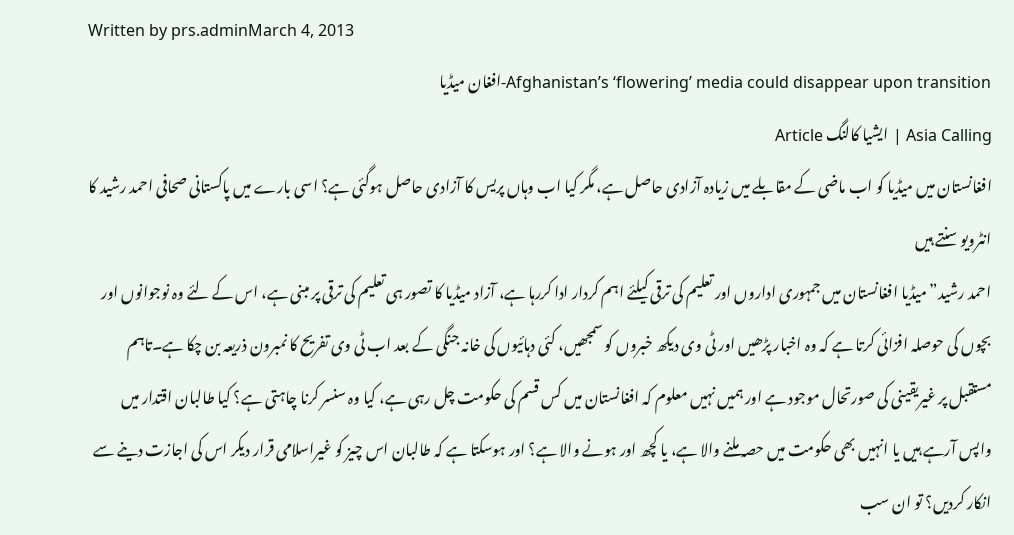Written by prs.adminMarch 4, 2013
Afghanistan’s ‘flowering’ media could disappear upon transition-افغان میڈیا
Asia Calling | ایشیا کالنگ Article
افغانستان میں میڈیا کو اب ماضی کے مقابلے میں زیادہ آزادی حاصل ہے، مگر کیا اب وہاں پریس کا آزادی حاصل ہوگئی ہے؟ اسی بارے میں پاکستانی صحافی احمد رشید کا انٹرویو سنتے ہیں
احمد رشید” میڈیا افغانستان میں جمہوری اداروں اور تعلیم کی ترقی کیلئے اہم کردار ادا کررہا ہے، آزاد میڈیا کا تصور ہی تعلیم کی ترقی پر مبنی ہے، اس کے لئے وہ نوجوانوں اور بچوں کی حوصلہ افزائی کرتا ہے کہ وہ اخبار پڑھیں اور ٹی وی دیکھ خبروں کو سمجھیں، کئی دہائیوں کی خانہ جنگی کے بعد اب ٹی وی تفریح کا نمبرون ذریعہ بن چکا ہے۔تاہم مستقبل پر غیریقینی کی صورتحال موجود ہے اور ہمیں نہیں معلوم کہ افغانستان میں کس قسم کی حکومت چل رہی ہے، کیا وہ سنسر کرنا چاہتی ہے؟ کیا طالبان اقتدار میں واپس آرہے ہیں یا انہیں بھی حکومت میں حصہ ملنے والا ہے، یا کچھ اور ہونے والا ہے؟ اور ہوسکتا ہے کہ طالبان اس چیز کو غیراسلامی قرار دیکر اس کی اجازت دینے سے انکار کردیں؟ تو ان سب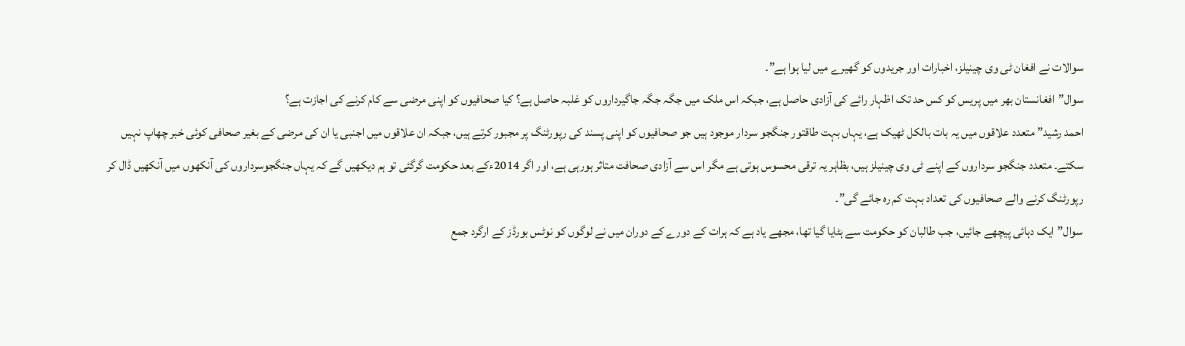سوالات نے افغان ٹی وی چینیلز، اخبارات اور جریدوں کو گھیرے میں لیا ہوا ہے”۔
سوال”افغانستان بھر میں پریس کو کس حد تک اظہار رائے کی آزادی حاصل ہے، جبکہ اس ملک میں جگہ جگہ جاگیرداروں کو غلبہ حاصل ہے؟ کیا صحافیوں کو اپنی مرضی سے کام کرنے کی اجازت ہے؟
احمد رشید” متعدد علاقوں میں یہ بات بالکل ٹھیک ہے، یہاں بہت طاقتور جنگجو سردار موجود ہیں جو صحافیوں کو اپنی پسند کی رپورٹنگ پر مجبور کرتے ہیں، جبکہ ان علاقوں میں اجنبی یا ان کی مرضی کے بغیر صحافی کوئی خبر چھاپ نہیں سکتے۔ متعدد جنگجو سرداروں کے اپنے ٹی وی چینیلز ہیں، بظاہر یہ ترقی محسوس ہوتی ہے مگر اس سے آزادی صحافت متاثر ہورہی ہے، اور اگر 2014ءکے بعد حکومت گرگئی تو ہم دیکھیں گے کہ یہاں جنگجوسرداروں کی آنکھوں میں آنکھیں ڈال کر رپورٹنگ کرنے والے صحافیوں کی تعداد بہت کم رہ جائے گی”۔
سوال”ایک دہائی پیچھے جائیں، جب طالبان کو حکومت سے ہٹایا گیا تھا، مجھے یاد ہے کہ ہرات کے دورے کے دوران میں نے لوگوں کو نوٹس بورڈز کے ارگرد جمع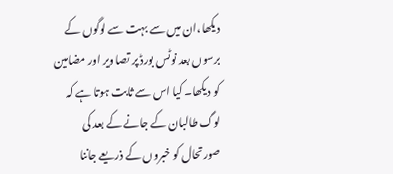دیکھا،ان میں سے بہت سے لوگوں کے برسوں بعد نوٹس بورڈ پر تصاویر اور مضامین کو دیکھا۔ کیا اس سے ثابت ہوتا ہے کہ لوگ طالبان کے جانے کے بعد کی صورتحال کو خبروں کے ذریعے جاننا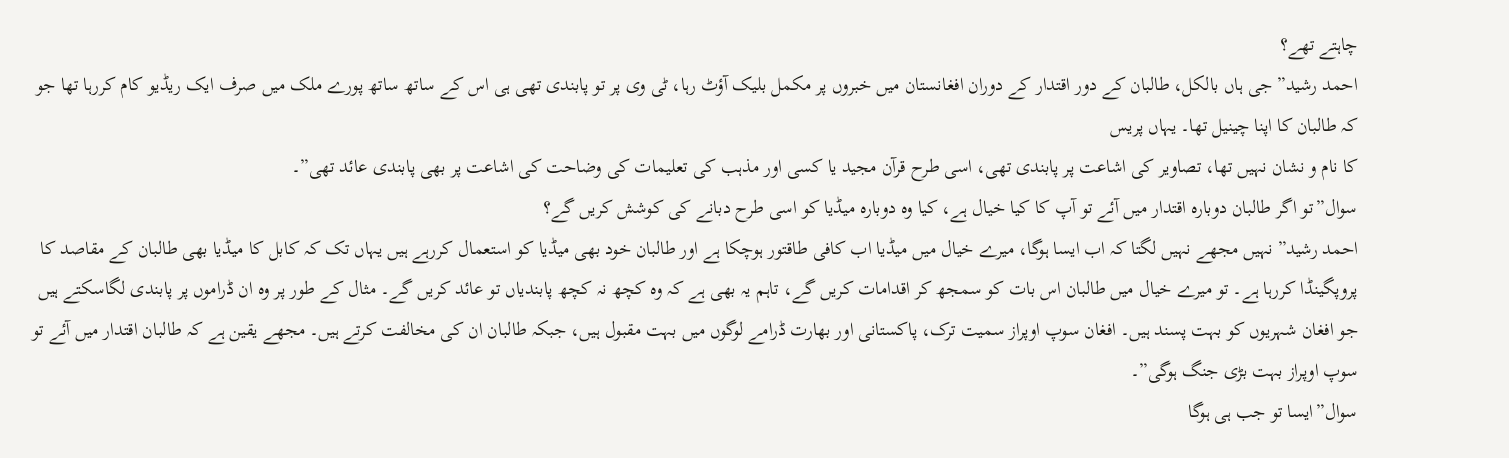چاہتے تھے؟
احمد رشید” جی ہاں بالکل، طالبان کے دور اقتدار کے دوران افغانستان میں خبروں پر مکمل بلیک آؤٹ رہا، ٹی وی پر تو پابندی تھی ہی اس کے ساتھ ساتھ پورے ملک میں صرف ایک ریڈیو کام کررہا تھا جو کہ طالبان کا اپنا چینیل تھا۔ یہاں پریس
کا نام و نشان نہیں تھا، تصاویر کی اشاعت پر پابندی تھی، اسی طرح قرآن مجید یا کسی اور مذہب کی تعلیمات کی وضاحت کی اشاعت پر بھی پابندی عائد تھی”۔
سوال”تو اگر طالبان دوبارہ اقتدار میں آئے تو آپ کا کیا خیال ہے، کیا وہ دوبارہ میڈیا کو اسی طرح دبانے کی کوشش کریں گے؟
احمد رشید” نہیں مجھے نہیں لگتا کہ اب ایسا ہوگا، میرے خیال میں میڈیا اب کافی طاقتور ہوچکا ہے اور طالبان خود بھی میڈیا کو استعمال کررہے ہیں یہاں تک کہ کابل کا میڈیا بھی طالبان کے مقاصد کا پروپگینڈا کررہا ہے۔ تو میرے خیال میں طالبان اس بات کو سمجھ کر اقدامات کریں گے، تاہم یہ بھی ہے کہ وہ کچھ نہ کچھ پابندیاں تو عائد کریں گے۔ مثال کے طور پر وہ ان ڈراموں پر پابندی لگاسکتے ہیں جو افغان شہریوں کو بہت پسند ہیں۔ افغان سوپ اوپراز سمیت ترک، پاکستانی اور بھارت ڈرامے لوگوں میں بہت مقبول ہیں، جبکہ طالبان ان کی مخالفت کرتے ہیں۔ مجھے یقین ہے کہ طالبان اقتدار میں آئے تو سوپ اوپراز بہت بڑی جنگ ہوگی”۔
سوال”ایسا تو جب ہی ہوگا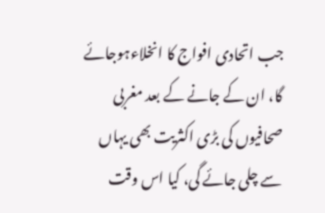جب اتحادی افواج کا انخلاءہوجائے گا، ان کے جانے کے بعد مغربی صحافیوں کی بڑی اکثریت بھی یہاں سے چلی جائے گی، کیا اس وقت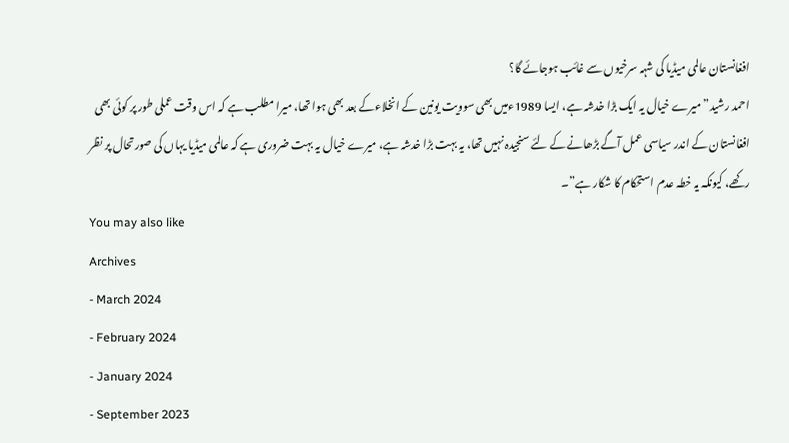افغانستان عالمی میڈیا کی شہہ سرخیوں سے غائب ہوجائے گا؟
احمد رشید” میرے خیال یہ ایک بڑا خدشہ ہے، ایسا 1989ءمیں بھی سوویت یونین کے انخلاءکے بعد بھی ہوا تھا، میرا مطلب ہے کہ اس وقت عملی طور پر کوئی بھی افغانستان کے اندر سیاسی عمل آگے بڑھانے کے لئے سنجیدہ نہیں تھا، یہ بہت بڑا خدشہ ہے، میرے خیال یہ بہت ضروری ہے کہ عالمی میڈیا یہاں کی صورتحال پر نظر رکھے، کیونکہ یہ خطہ عدم استحکام کا شکار ہے”۔
You may also like
Archives
- March 2024
- February 2024
- January 2024
- September 2023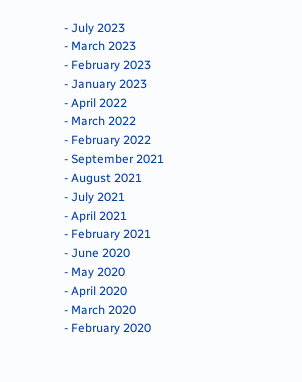- July 2023
- March 2023
- February 2023
- January 2023
- April 2022
- March 2022
- February 2022
- September 2021
- August 2021
- July 2021
- April 2021
- February 2021
- June 2020
- May 2020
- April 2020
- March 2020
- February 2020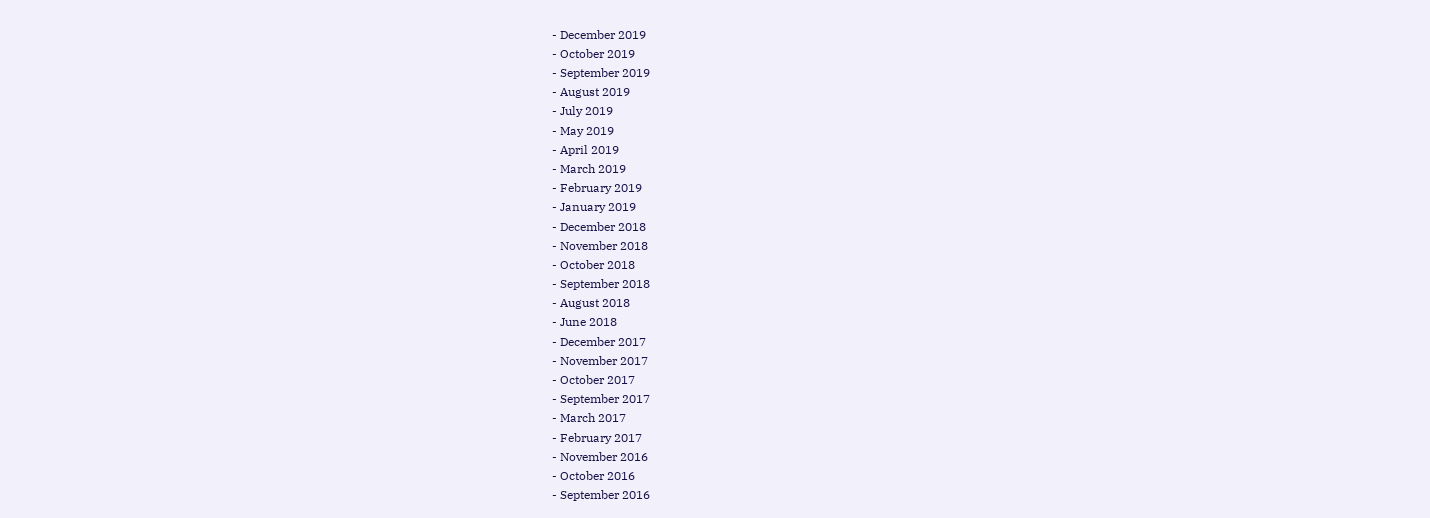- December 2019
- October 2019
- September 2019
- August 2019
- July 2019
- May 2019
- April 2019
- March 2019
- February 2019
- January 2019
- December 2018
- November 2018
- October 2018
- September 2018
- August 2018
- June 2018
- December 2017
- November 2017
- October 2017
- September 2017
- March 2017
- February 2017
- November 2016
- October 2016
- September 2016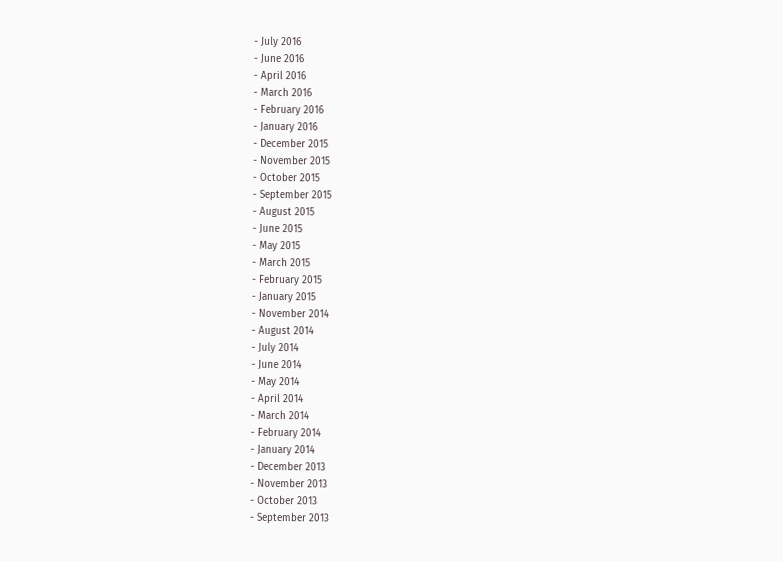- July 2016
- June 2016
- April 2016
- March 2016
- February 2016
- January 2016
- December 2015
- November 2015
- October 2015
- September 2015
- August 2015
- June 2015
- May 2015
- March 2015
- February 2015
- January 2015
- November 2014
- August 2014
- July 2014
- June 2014
- May 2014
- April 2014
- March 2014
- February 2014
- January 2014
- December 2013
- November 2013
- October 2013
- September 2013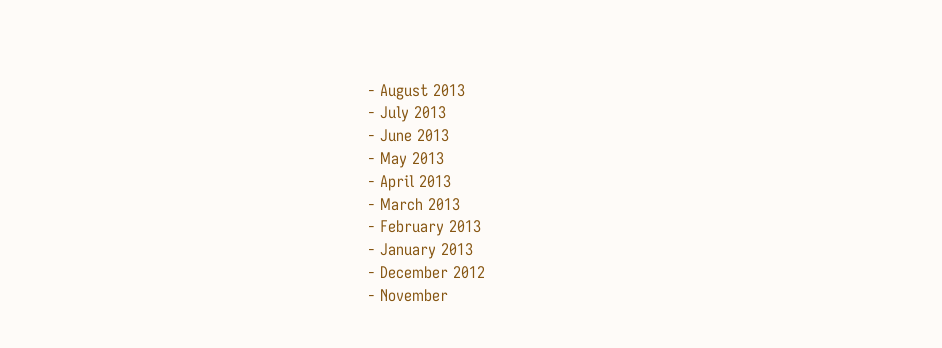- August 2013
- July 2013
- June 2013
- May 2013
- April 2013
- March 2013
- February 2013
- January 2013
- December 2012
- November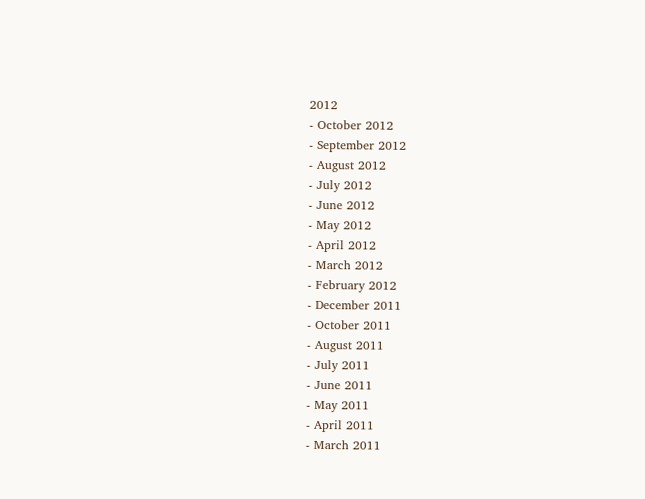2012
- October 2012
- September 2012
- August 2012
- July 2012
- June 2012
- May 2012
- April 2012
- March 2012
- February 2012
- December 2011
- October 2011
- August 2011
- July 2011
- June 2011
- May 2011
- April 2011
- March 2011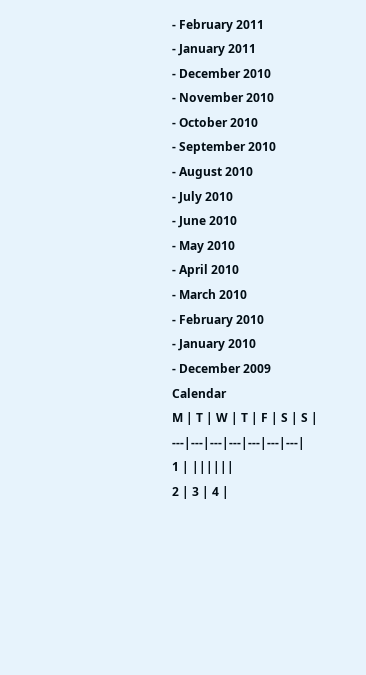- February 2011
- January 2011
- December 2010
- November 2010
- October 2010
- September 2010
- August 2010
- July 2010
- June 2010
- May 2010
- April 2010
- March 2010
- February 2010
- January 2010
- December 2009
Calendar
M | T | W | T | F | S | S |
---|---|---|---|---|---|---|
1 | ||||||
2 | 3 | 4 |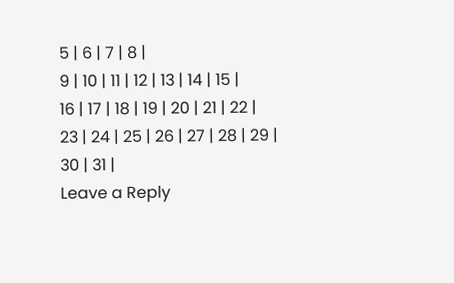5 | 6 | 7 | 8 |
9 | 10 | 11 | 12 | 13 | 14 | 15 |
16 | 17 | 18 | 19 | 20 | 21 | 22 |
23 | 24 | 25 | 26 | 27 | 28 | 29 |
30 | 31 |
Leave a Reply